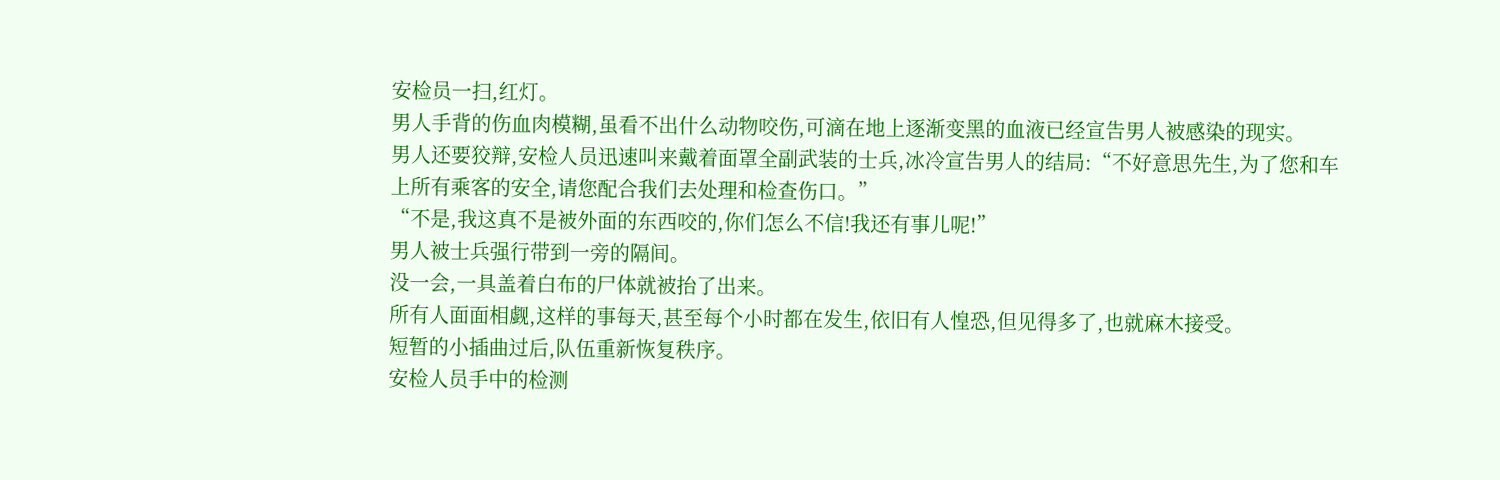安检员一扫,红灯。
男人手背的伤血肉模糊,虽看不出什么动物咬伤,可滴在地上逐渐变黑的血液已经宣告男人被感染的现实。
男人还要狡辩,安检人员迅速叫来戴着面罩全副武装的士兵,冰冷宣告男人的结局:“不好意思先生,为了您和车上所有乘客的安全,请您配合我们去处理和检查伤口。”
“不是,我这真不是被外面的东西咬的,你们怎么不信!我还有事儿呢!”
男人被士兵强行带到一旁的隔间。
没一会,一具盖着白布的尸体就被抬了出来。
所有人面面相觑,这样的事每天,甚至每个小时都在发生,依旧有人惶恐,但见得多了,也就麻木接受。
短暂的小插曲过后,队伍重新恢复秩序。
安检人员手中的检测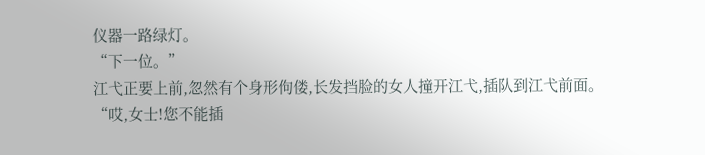仪器一路绿灯。
“下一位。”
江弋正要上前,忽然有个身形佝偻,长发挡脸的女人撞开江弋,插队到江弋前面。
“哎,女士!您不能插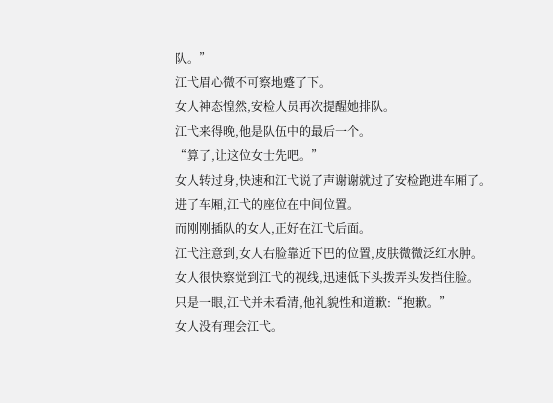队。”
江弋眉心微不可察地蹙了下。
女人神态惶然,安检人员再次提醒她排队。
江弋来得晚,他是队伍中的最后一个。
“算了,让这位女士先吧。”
女人转过身,快速和江弋说了声谢谢就过了安检跑进车厢了。
进了车厢,江弋的座位在中间位置。
而刚刚插队的女人,正好在江弋后面。
江弋注意到,女人右脸靠近下巴的位置,皮肤微微泛红水肿。
女人很快察觉到江弋的视线,迅速低下头拨弄头发挡住脸。
只是一眼,江弋并未看清,他礼貌性和道歉:“抱歉。”
女人没有理会江弋。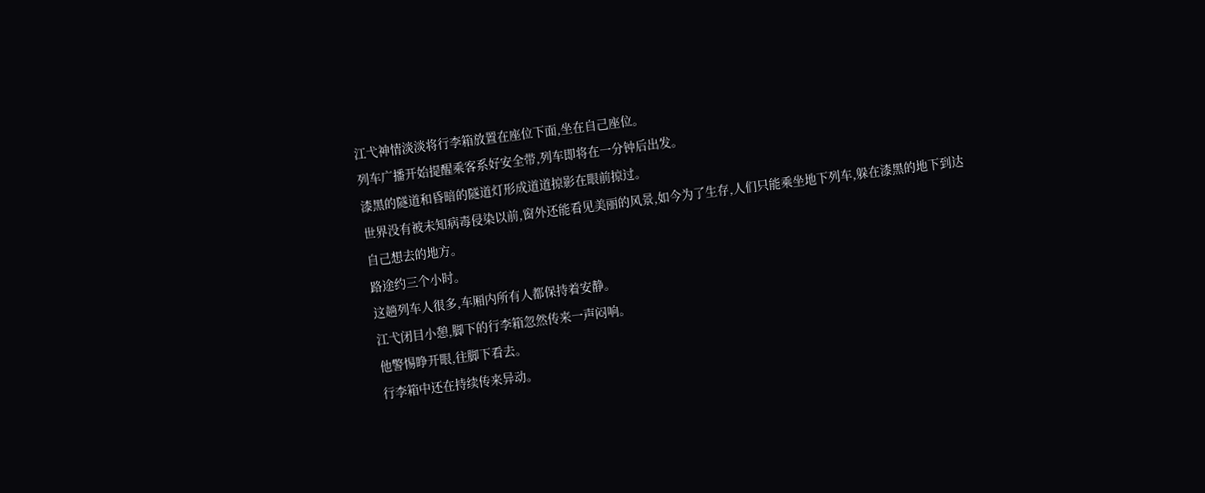江弋神情淡淡将行李箱放置在座位下面,坐在自己座位。
列车广播开始提醒乘客系好安全带,列车即将在一分钟后出发。
漆黑的隧道和昏暗的隧道灯形成道道掠影在眼前掠过。
世界没有被未知病毒侵染以前,窗外还能看见美丽的风景,如今为了生存,人们只能乘坐地下列车,躲在漆黑的地下到达自己想去的地方。
路途约三个小时。
这趟列车人很多,车厢内所有人都保持着安静。
江弋闭目小憩,脚下的行李箱忽然传来一声闷响。
他警惕睁开眼,往脚下看去。
行李箱中还在持续传来异动。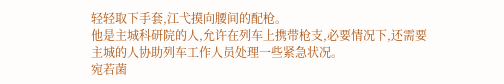轻轻取下手套,江弋摸向腰间的配枪。
他是主城科研院的人,允许在列车上携带枪支,必要情况下,还需要主城的人协助列车工作人员处理一些紧急状况。
宛若菌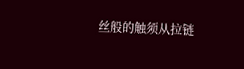丝般的触须从拉链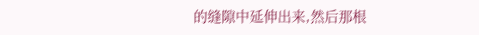的缝隙中延伸出来,然后那根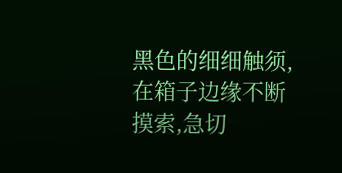黑色的细细触须,在箱子边缘不断摸索,急切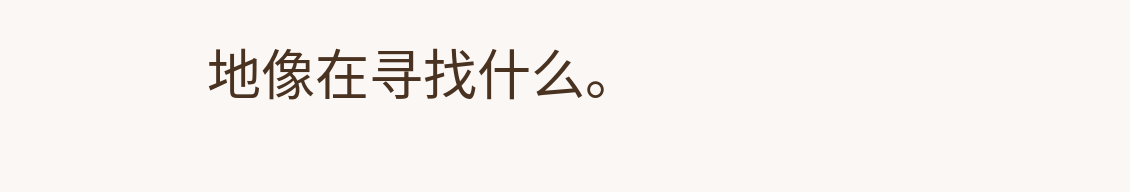地像在寻找什么。